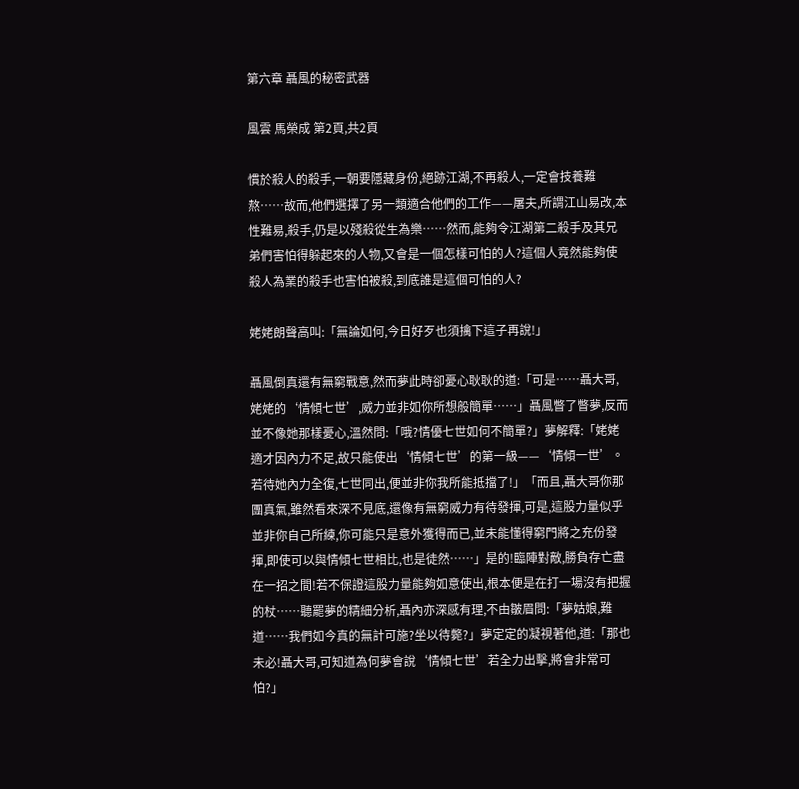第六章 聶風的秘密武器

風雲 馬榮成 第2頁,共2頁

慣於殺人的殺手,一朝要隱藏身份,絕跡江湖,不再殺人,一定會技養難熬……故而,他們選擇了另一類適合他們的工作——屠夫,所謂江山易改,本性難易,殺手,仍是以殘殺從生為樂……然而,能夠令江湖第二殺手及其兄弟們害怕得躲起來的人物,又會是一個怎樣可怕的人?這個人竟然能夠使殺人為業的殺手也害怕被殺,到底誰是這個可怕的人?

姥姥朗聲高叫:「無論如何,今日好歹也須擒下這子再說!」

聶風倒真還有無窮戰意,然而夢此時卻憂心耿耿的道:「可是……聶大哥,姥姥的‘情傾七世’,威力並非如你所想般簡單……」聶風瞥了瞥夢,反而並不像她那樣憂心,溫然問:「哦?情優七世如何不簡單?」夢解釋:「姥姥適才因內力不足,故只能使出‘情傾七世’的第一級——‘情傾一世’。若待她內力全復,七世同出,便並非你我所能抵擋了!」「而且,聶大哥你那團真氣,雖然看來深不見底,還像有無窮威力有待發揮,可是,這股力量似乎並非你自己所練,你可能只是意外獲得而已,並未能懂得窮門將之充份發揮,即使可以與情傾七世相比,也是徒然……」是的!臨陣對敵,勝負存亡盡在一招之間!若不保證這股力量能夠如意使出,根本便是在打一場沒有把握的杖……聽罷夢的精細分析,聶內亦深感有理,不由皺眉問:「夢姑娘,難道……我們如今真的無計可施?坐以待斃?」夢定定的凝視著他,道:「那也未必!聶大哥,可知道為何夢會說‘情傾七世’若全力出擊,將會非常可怕?」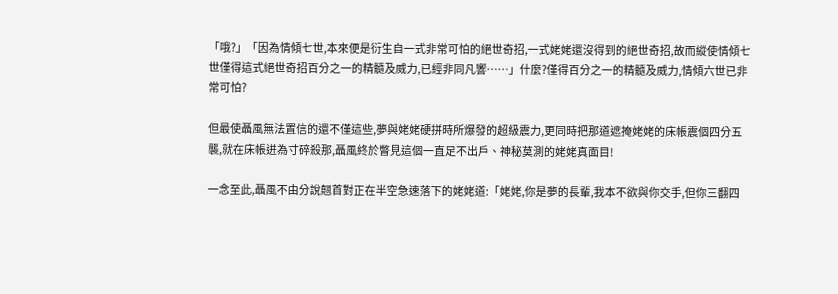「哦?」「因為情傾七世,本來便是衍生自一式非常可怕的絕世奇招,一式姥姥還沒得到的絕世奇招,故而縱使情傾七世僅得這式絕世奇招百分之一的精髓及威力,已經非同凡響……」什麼?僅得百分之一的精髓及威力,情傾六世已非常可怕?

但最使聶風無法置信的還不僅這些,夢與姥姥硬拼時所爆發的超級震力,更同時把那道遮掩姥姥的床帳震個四分五襲,就在床帳迸為寸碎殺那,聶風終於瞥見這個一直足不出戶、神秘莫測的姥姥真面目!

一念至此,聶風不由分說翹首對正在半空急速落下的姥姥道:「姥姥,你是夢的長輩,我本不欲與你交手,但你三翻四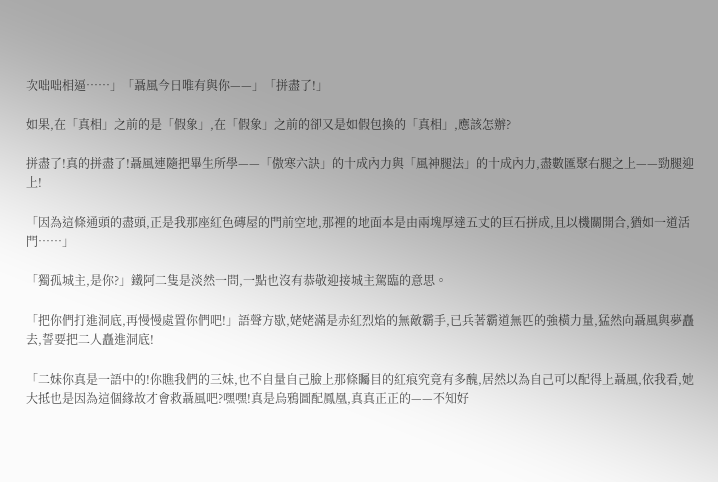次咄咄相逼……」「聶風今日唯有與你——」「拼盡了!」

如果,在「真相」之前的是「假象」,在「假象」之前的卻又是如假包換的「真相」,應該怎辦?

拼盡了!真的拼盡了!聶風連隨把畢生所學——「傲寒六訣」的十成內力與「風神腿法」的十成內力,盡數匯聚右腿之上——勁腿迎上!

「因為這條通頭的盡頭,正是我那座紅色磚屋的門前空地,那裡的地面本是由兩塊厚達五丈的巨石拼成,且以機關開合,猶如一道活門……」

「獨孤城主,是你?」鐵阿二隻是淡然一問,一點也沒有恭敬迎接城主駕臨的意思。

「把你們打進洞底,再慢慢處置你們吧!」語聲方歇,姥姥滿是赤紅烈焰的無敵霸手,已兵著霸道無匹的強橫力量,猛然向聶風與夢矗去,誓要把二人矗進洞底!

「二妹你真是一語中的!你瞧我們的三妹,也不自量自己臉上那條矚目的紅痕究竟有多醜,居然以為自己可以配得上聶風,依我看,她大抵也是因為這個緣故才會救聶風吧?嘿嘿!真是烏鴉圖配鳳凰,真真正正的——不知好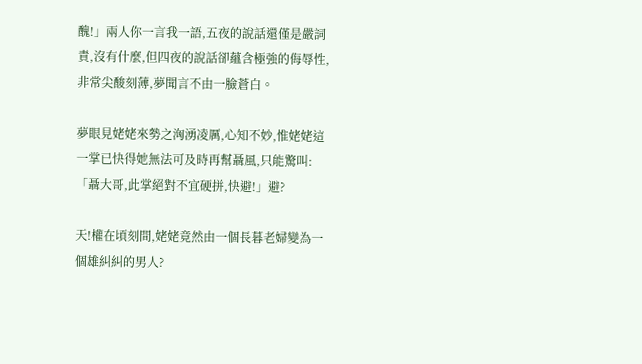醜!」兩人你一言我一語,五夜的說話還僅是嚴詞責,沒有什麼,但四夜的說話卻蘊含極強的侮辱性,非常尖酸刻薄,夢聞言不由一臉蒼白。

夢眼見姥姥來勢之洶湧凌厲,心知不妙,惟姥姥這一掌已快得她無法可及時再幫聶風,只能驚叫:「聶大哥,此掌絕對不宜硬拼,快避!」避?

天!權在頃刻間,姥姥竟然由一個長暮老婦變為一個雄糾糾的男人?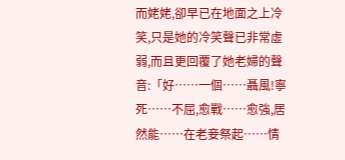而姥姥,卻早已在地面之上冷笑,只是她的冷笑聲已非常虛弱,而且更回覆了她老婦的聲音:「好……一個……聶風!寧死……不屈,愈戰……愈強,居然能……在老妾祭起……情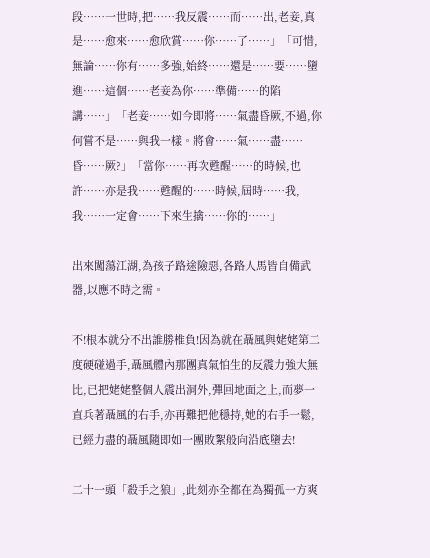段……一世時,把……我反震……而……出,老妾,真是……愈來……愈欣賞……你……了……」「可惜,無論……你有……多強,始終……還是……要……墮進……這個……老妾為你……準備……的陷講……」「老妾……如今即將……氣盡昏厥,不過,你何嘗不是……與我一樣。將會……氣……盡……昏……厥?」「當你……再次甦醒……的時候,也許……亦是我……甦醒的……時候,屆時……我,我……一定會……下來生擒……你的……」

出來闖蕩江湖,為孩子路途險惡,各路人馬皆自備武器,以應不時之需。

不!根本就分不出誰勝椎負!因為就在聶風與姥姥第二度硬碰過手,聶風體內那團真氣怕生的反震力強大無比,已把姥姥整個人震出洞外,彈回地面之上,而夢一直兵著聶風的右手,亦再難把他穩持,她的右手一鬆,已經力盡的聶風隨即如一團敗絮般向沿底墮去!

二十一頭「殺手之狼」,此刻亦全都在為獨孤一方爽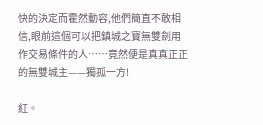快的決定而霍然動容,他們簡直不敢相信,眼前這個可以把鎮城之寶無雙劍用作交易條件的人……竟然便是真真正正的無雙城主——獨孤一方!

紅。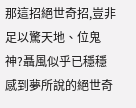那這招絕世奇招,豈非足以驚天地、位鬼神?聶風似乎已穩穩感到夢所說的絕世奇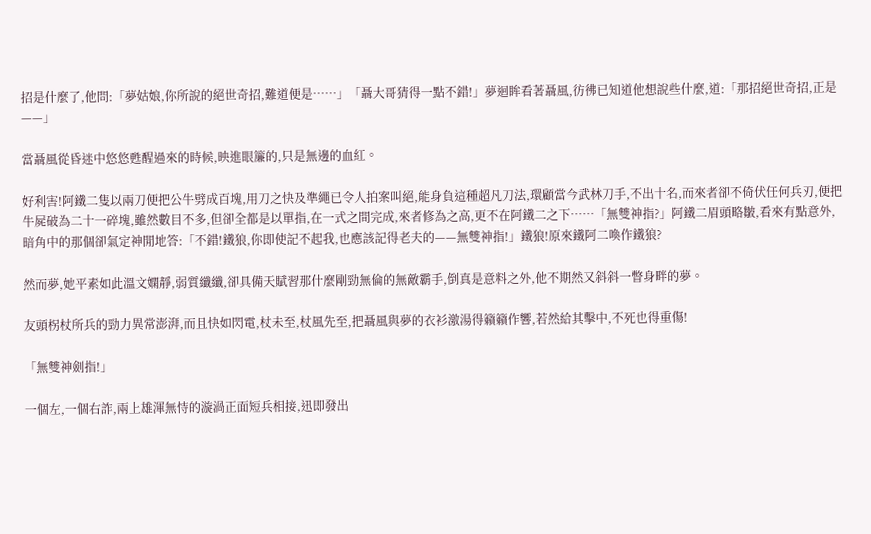招是什麼了,他問:「夢姑娘,你所說的絕世奇招,難道便是……」「聶大哥猜得一點不錯!」夢迴眸看著聶風,彷彿已知道他想說些什麼,道:「那招絕世奇招,正是——」

當聶風從昏迷中悠悠甦醒過來的時候,映進眼簾的,只是無邊的血紅。

好利害!阿鐵二隻以兩刀便把公牛劈成百塊,用刀之快及準繩已令人拍案叫絕,能身負這種超凡刀法,環顧當今武林刀手,不出十名,而來者卻不倚伏任何兵刃,便把牛屍破為二十一碎塊,雖然數目不多,但卻全都是以單指,在一式之間完成,來者修為之高,更不在阿鐵二之下……「無雙神指?」阿鐵二眉頭略皺,看來有點意外,暗角中的那個卻氣定神閒地答:「不錯!鐵狼,你即使記不起我,也應該記得老夫的——無雙神指!」鐵狼!原來鐵阿二喚作鐵狼?

然而夢,她平素如此溫文嫻靜,弱質纖纖,卻具備天賦習那什麼剛勁無倫的無敵霸手,倒真是意料之外,他不期然又斜斜一瞥身畔的夢。

友頭柺杖所兵的勁力異常澎湃,而且快如閃電,杖未至,杖風先至,把聶風與夢的衣衫激湯得籟籟作響,若然給其擊中,不死也得重傷!

「無雙神劍指!」

一個左,一個右詐,兩上雄渾無恃的漩渦正面短兵相接,迅即發出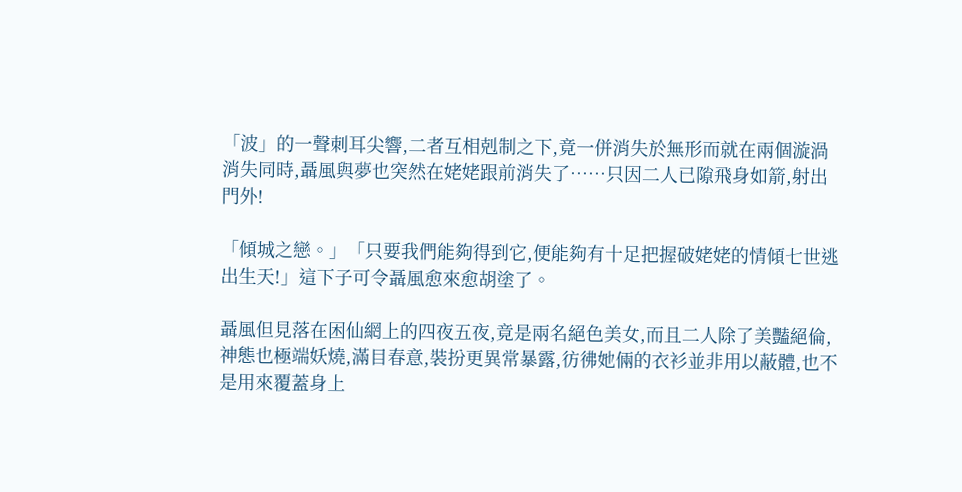「波」的一聲刺耳尖響,二者互相剋制之下,竟一併消失於無形而就在兩個漩渦消失同時,聶風與夢也突然在姥姥跟前消失了……只因二人已隙飛身如箭,射出門外!

「傾城之戀。」「只要我們能夠得到它,便能夠有十足把握破姥姥的情傾七世逃出生天!」這下子可令聶風愈來愈胡塗了。

聶風但見落在困仙網上的四夜五夜,竟是兩名絕色美女,而且二人除了美豔絕倫,神態也極端妖燒,滿目春意,裝扮更異常暴露,彷彿她倆的衣衫並非用以蔽體,也不是用來覆蓋身上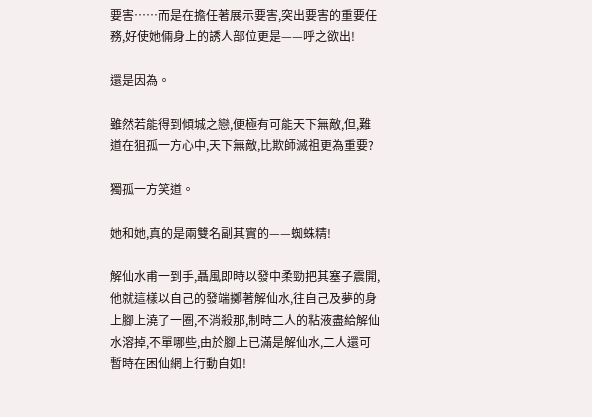要害……而是在擔任著展示要害,突出要害的重要任務,好使她倆身上的誘人部位更是——呼之欲出!

還是因為。

雖然若能得到傾城之戀,便極有可能天下無敵,但,難道在狙孤一方心中,天下無敵,比欺師滅祖更為重要?

獨孤一方笑道。

她和她,真的是兩雙名副其實的——蜘蛛精!

解仙水甫一到手,聶風即時以發中柔勁把其塞子震開,他就這樣以自己的發端擲著解仙水,往自己及夢的身上腳上澆了一圈,不消殺那,制時二人的粘液盡給解仙水溶掉,不單哪些,由於腳上已滿是解仙水,二人還可暫時在困仙網上行動自如!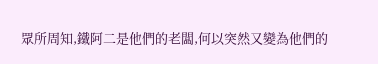眾所周知,鐵阿二是他們的老闆,何以突然又變為他們的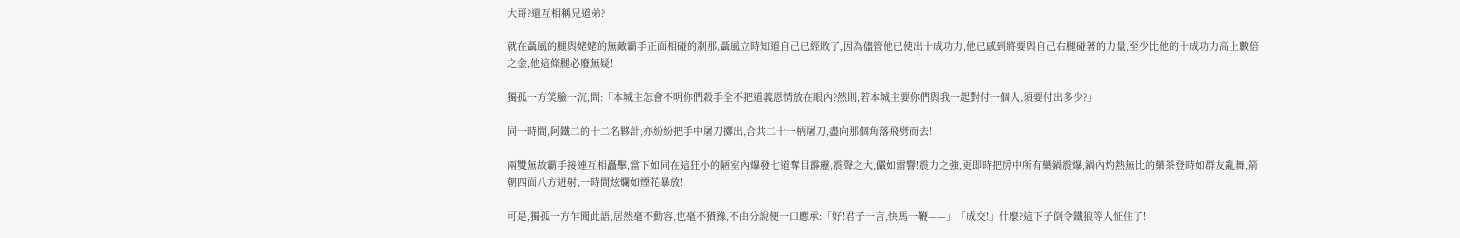大哥?還互相稱兄道弟?

就在聶風的腿與姥姥的無敵霸手正面相碰的剎那,聶風立時知道自己已經敗了,因為儘管他已使出十成功力,他已感到將要與自己右腿碰著的力量,至少比他的十成功力高上數倍之金,他這條腿必廢無疑!

獨孤一方笑臉一沉,問:「本城主怎會不明你們殺手全不把道義恩情放在眼內?然則,若本城主要你們與我一起對付一個人,須要付出多少?」

同一時間,阿鐵二的十二名夥計,亦紛紛把手中屠刀擲出,合共二十一柄屠刀,盡向那個角落飛劈而去!

兩雙無故霸手接連互相矗擊,當下如同在這狂小的陋室內爆發七道奪目霹靂,震聲之大,儼如雷響!震力之強,更即時把房中所有藥鍋震爆,鍋內灼熱無比的藥茶登時如群友亂舞,箭朝四面八方迸射,一時間炫爛如煙花暴放!

可是,獨孤一方乍聞此語,居然毫不動容,也毫不猶豫,不由分說便一口應承:「好!君子一言,快馬一鞭——」「成交!」什麼?這下子倒令鐵狼等人怔住了!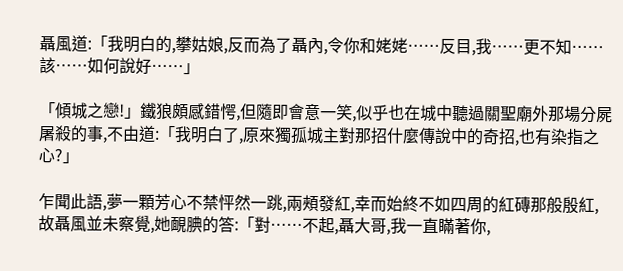聶風道:「我明白的,攀姑娘,反而為了聶內,令你和姥姥……反目,我……更不知……該……如何說好……」

「傾城之戀!」鐵狼頗感錯愕,但隨即會意一笑,似乎也在城中聽過關聖廟外那場分屍屠殺的事,不由道:「我明白了,原來獨孤城主對那招什麼傳說中的奇招,也有染指之心?」

乍聞此語,夢一顆芳心不禁怦然一跳,兩頰發紅,幸而始終不如四周的紅磚那般殷紅,故聶風並未察覺,她靦腆的答:「對……不起,聶大哥,我一直瞞著你,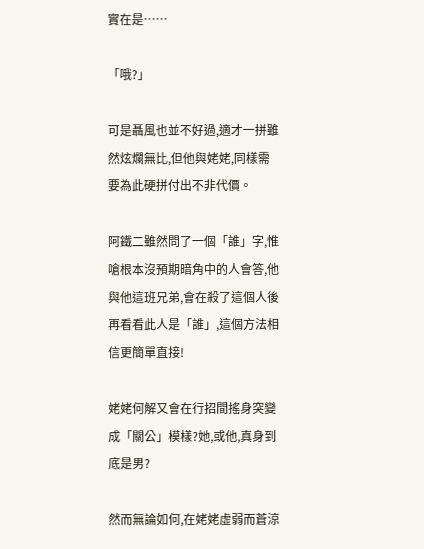實在是……

「哦?」

可是聶風也並不好過,適才一拼雖然炫爛無比,但他與姥姥,同樣需要為此硬拼付出不非代價。

阿鐵二雖然問了一個「誰」字,惟嗆根本沒預期暗角中的人會答,他與他這班兄弟,會在殺了這個人後再看看此人是「誰」,這個方法相信更簡單直接!

姥姥何解又會在行招間搖身突變成「關公」模樣?她,或他,真身到底是男?

然而無論如何,在姥姥虛弱而蒼涼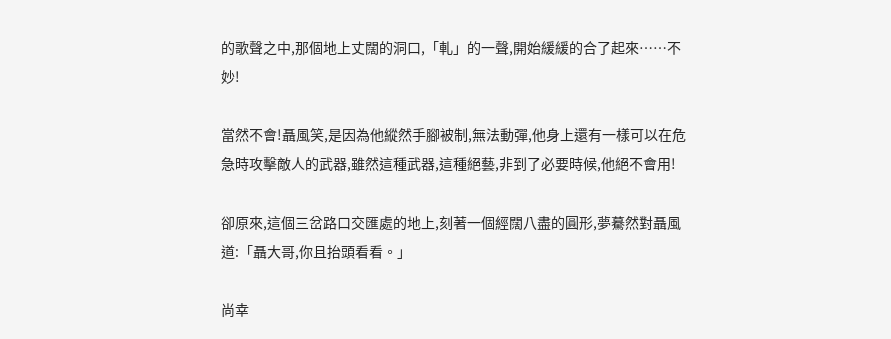的歌聲之中,那個地上丈闊的洞口,「軋」的一聲,開始緩緩的合了起來……不妙!

當然不會!聶風笑,是因為他縱然手腳被制,無法動彈,他身上還有一樣可以在危急時攻擊敵人的武器,雖然這種武器,這種絕藝,非到了必要時候,他絕不會用!

卻原來,這個三岔路口交匯處的地上,刻著一個經闊八盡的圓形,夢驀然對聶風道:「聶大哥,你且抬頭看看。」

尚幸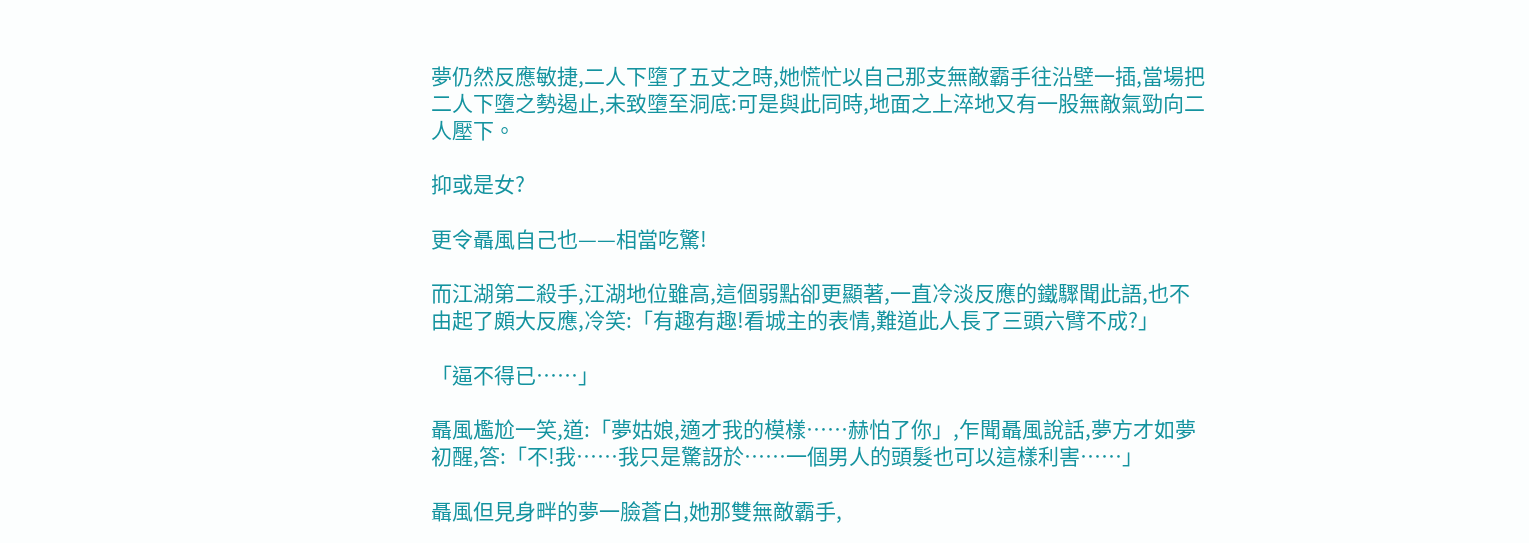夢仍然反應敏捷,二人下墮了五丈之時,她慌忙以自己那支無敵霸手往沿壁一插,當場把二人下墮之勢遏止,未致墮至洞底:可是與此同時,地面之上淬地又有一股無敵氣勁向二人壓下。

抑或是女?

更令聶風自己也——相當吃驚!

而江湖第二殺手,江湖地位雖高,這個弱點卻更顯著,一直冷淡反應的鐵驟聞此語,也不由起了頗大反應,冷笑:「有趣有趣!看城主的表情,難道此人長了三頭六臂不成?」

「逼不得已……」

聶風尷尬一笑,道:「夢姑娘,適才我的模樣……赫怕了你」,乍聞聶風說話,夢方才如夢初醒,答:「不!我……我只是驚訝於……一個男人的頭髮也可以這樣利害……」

聶風但見身畔的夢一臉蒼白,她那雙無敵霸手,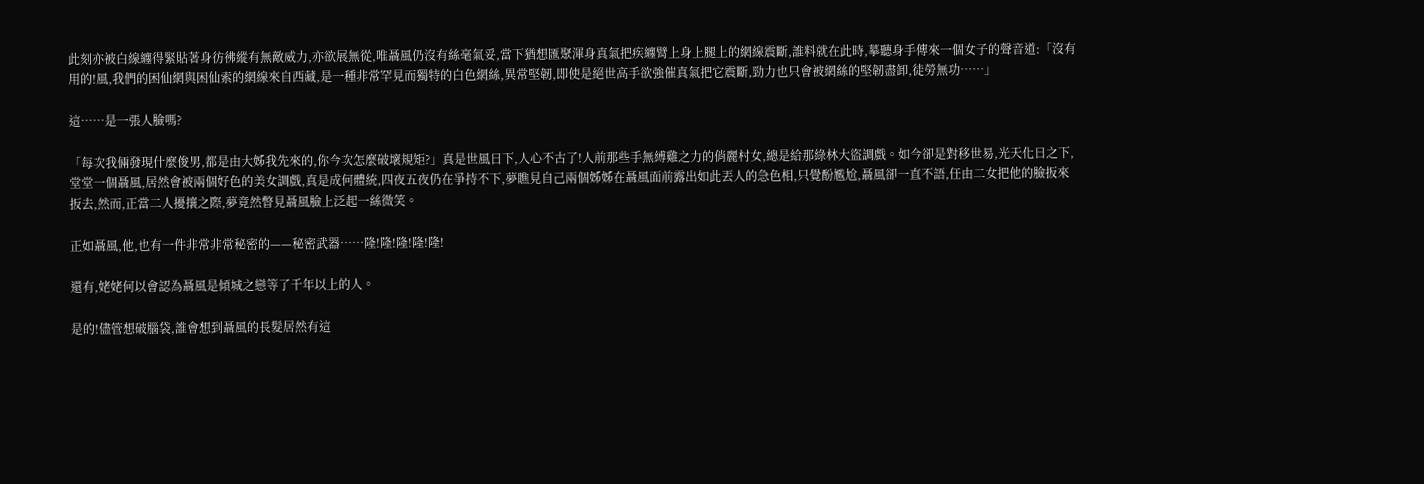此刻亦被白線纏得緊貼著身彷彿縱有無敵威力,亦欲展無從,唯聶風仍沒有絲毫氣妥,當下猶想匯聚渾身真氣把疾纏臂上身上腿上的網線震斷,誰料就在此時,摹聽身手傳來一個女子的聲音道:「沒有用的!風,我們的困仙網與困仙索的網線來自西藏,是一種非常罕見而獨特的白色網絲,異常堅韌,即使是絕世高手欲強催真氣把它震斷,勁力也只會被網絲的堅韌盡卸,徒勞無功……」

這……是一張人臉嗎?

「每次我倆發現什麼俊男,都是由大姊我先來的,你今次怎麼破壞規矩?」真是世風日下,人心不古了!人前那些手無縛雞之力的俏麗村女,總是給那綠林大盜調戲。如今卻是對移世易,光天化日之下,堂堂一個聶風,居然會被兩個好色的美女調戲,真是成何體統,四夜五夜仍在爭持不下,夢瞧見自己兩個姊姊在聶風面前露出如此丟人的急色相,只覺酚尷尬,聶風卻一直不語,任由二女把他的臉扳來扳去,然而,正當二人擾攘之際,夢竟然瞥見聶風臉上泛起一絲微笑。

正如聶風,他,也有一件非常非常秘密的——秘密武器……隆!隆!隆!隆!隆!

還有,姥姥何以會認為聶風是傾城之戀等了千年以上的人。

是的!儘管想破腦袋,誰會想到聶風的長髮居然有這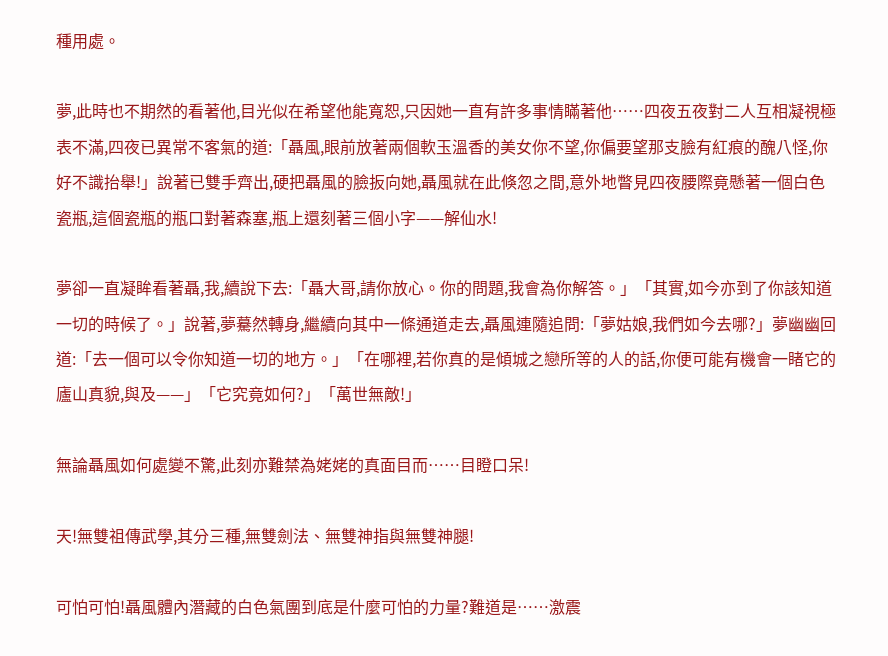種用處。

夢,此時也不期然的看著他,目光似在希望他能寬恕,只因她一直有許多事情瞞著他……四夜五夜對二人互相凝視極表不滿,四夜已異常不客氣的道:「聶風,眼前放著兩個軟玉溫香的美女你不望,你偏要望那支臉有紅痕的醜八怪,你好不識抬舉!」說著已雙手齊出,硬把聶風的臉扳向她,聶風就在此倏忽之間,意外地瞥見四夜腰際竟懸著一個白色瓷瓶,這個瓷瓶的瓶口對著森塞,瓶上還刻著三個小字——解仙水!

夢卻一直凝眸看著聶,我,續說下去:「聶大哥,請你放心。你的問題,我會為你解答。」「其實,如今亦到了你該知道一切的時候了。」說著,夢驀然轉身,繼續向其中一條通道走去,聶風連隨追問:「夢姑娘,我們如今去哪?」夢幽幽回道:「去一個可以令你知道一切的地方。」「在哪裡,若你真的是傾城之戀所等的人的話,你便可能有機會一睹它的廬山真貌,與及——」「它究竟如何?」「萬世無敵!」

無論聶風如何處變不驚,此刻亦難禁為姥姥的真面目而……目瞪口呆!

天!無雙祖傳武學,其分三種,無雙劍法、無雙神指與無雙神腿!

可怕可怕!聶風體內潛藏的白色氣團到底是什麼可怕的力量?難道是……激震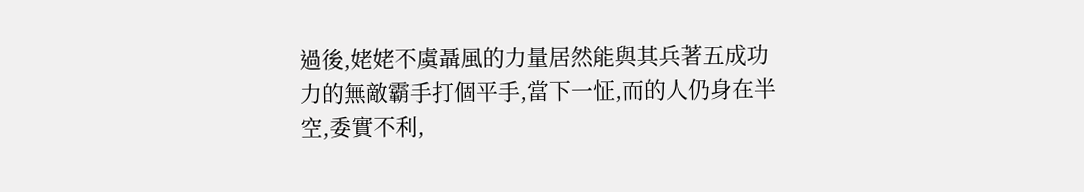過後,姥姥不虞聶風的力量居然能與其兵著五成功力的無敵霸手打個平手,當下一怔,而的人仍身在半空,委實不利,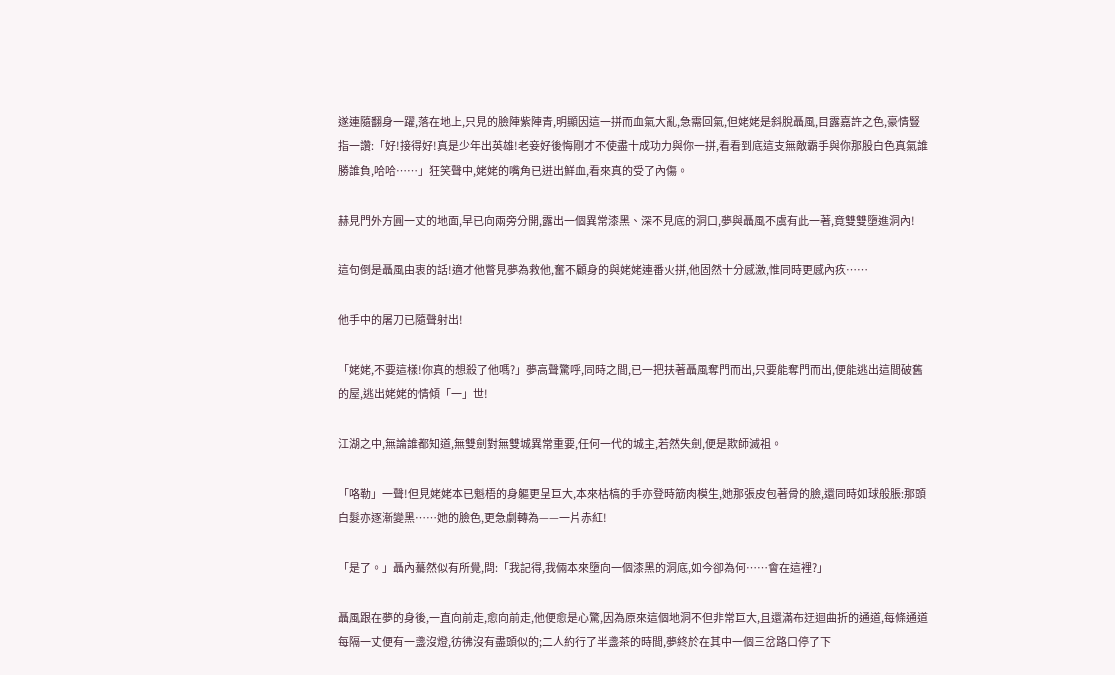遂連隨翻身一躍,落在地上,只見的臉陣紫陣青,明顯因這一拼而血氣大亂,急需回氣,但姥姥是斜脫聶風,目露嘉許之色,豪情豎指一讚:「好!接得好!真是少年出英雄!老妾好後悔剛才不使盡十成功力與你一拼,看看到底這支無敵霸手與你那股白色真氣誰勝誰負,哈哈……」狂笑聲中,姥姥的嘴角已迸出鮮血,看來真的受了內傷。

赫見門外方圓一丈的地面,早已向兩旁分開,露出一個異常漆黑、深不見底的洞口,夢與聶風不虞有此一著,竟雙雙墮進洞內!

這句倒是聶風由衷的話!適才他瞥見夢為救他,奮不顧身的與姥姥連番火拼,他固然十分感激,惟同時更感內疚……

他手中的屠刀已隨聲射出!

「姥姥,不要這樣!你真的想殺了他嗎?」夢高聲驚呼,同時之間,已一把扶著聶風奪門而出,只要能奪門而出,便能逃出這間破舊的屋,逃出姥姥的情傾「一」世!

江湖之中,無論誰都知道,無雙劍對無雙城異常重要,任何一代的城主,若然失劍,便是欺師滅祖。

「咯勒」一聲!但見姥姥本已魁梧的身軀更呈巨大,本來枯槁的手亦登時筋肉模生,她那張皮包著骨的臉,還同時如球般脹:那頭白髮亦逐漸變黑……她的臉色,更急劇轉為——一片赤紅!

「是了。」聶內驀然似有所覺,問:「我記得,我倆本來墮向一個漆黑的洞底,如今卻為何……會在這裡?」

聶風跟在夢的身後,一直向前走,愈向前走,他便愈是心驚,因為原來這個地洞不但非常巨大,且還滿布迂迴曲折的通道,每條通道每隔一丈便有一盞沒燈,彷彿沒有盡頭似的;二人約行了半盞茶的時間,夢終於在其中一個三岔路口停了下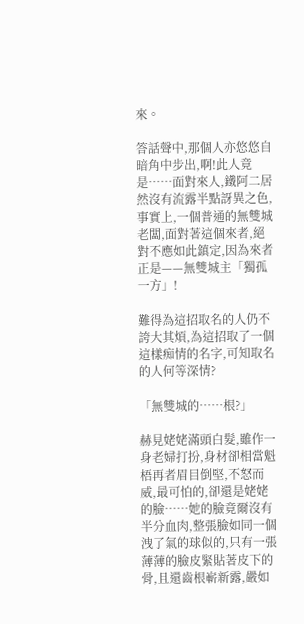來。

答話聲中,那個人亦悠悠自暗角中步出,啊!此人竟是……面對來人,鐵阿二居然沒有流露半點訝異之色,事實上,一個普通的無雙城老闆,面對著這個來者,絕對不應如此鎮定,因為來者正是——無雙城主「獨孤一方」!

難得為這招取名的人仍不誇大其煩,為這招取了一個這樣痴情的名字,可知取名的人何等深情?

「無雙城的……根?」

赫見姥姥滿頭白髮,雖作一身老婦打扮,身材卻相當魁梧再者眉目倒堅,不怒而威,最可怕的,卻還是姥姥的臉……她的臉竟爾沒有半分血肉,整張臉如同一個洩了氣的球似的,只有一張薄薄的臉皮緊貼著皮下的骨,且還齒根嶄新露,嚴如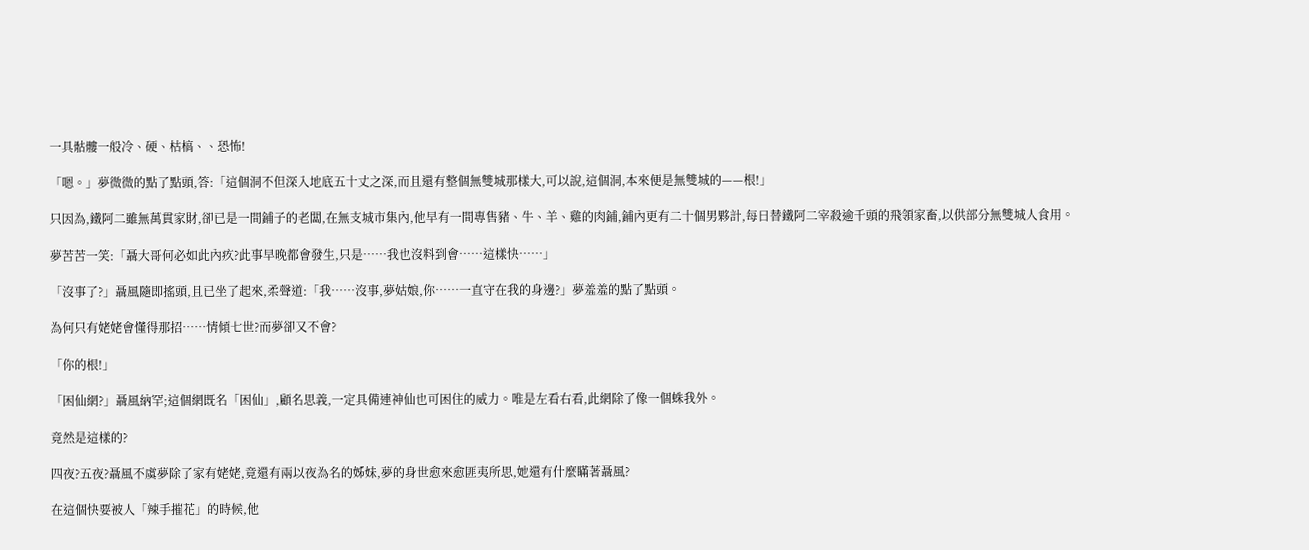一具骷髏一般冷、硬、枯槁、、恐怖!

「嗯。」夢微微的點了點頭,答:「這個洞不但深入地底五十丈之深,而且還有整個無雙城那樣大,可以說,這個洞,本來便是無雙城的——根!」

只因為,鐵阿二雖無萬貫家財,卻已是一間鋪子的老闆,在無支城市集內,他早有一間專售豬、牛、羊、雞的肉鋪,鋪內更有二十個男夥計,每日替鐵阿二宰殺逾千頭的飛領家畜,以供部分無雙城人食用。

夢苦苦一笑:「聶大哥何必如此內疚?此事早晚都會發生,只是……我也沒料到會……這樣快……」

「沒事了?」聶風隨即搖頭,且已坐了起來,柔聲道:「我……沒事,夢姑娘,你……一直守在我的身邊?」夢羞羞的點了點頭。

為何只有姥姥會懂得那招……情傾七世?而夢卻又不會?

「你的根!」

「困仙網?」聶風納罕;這個網既名「困仙」,顧名思義,一定具備連神仙也可困住的威力。唯是左看右看,此網除了像一個蛛我外。

竟然是這樣的?

四夜?五夜?聶風不虞夢除了家有姥姥,竟還有兩以夜為名的姊妹,夢的身世愈來愈匪夷所思,她還有什麼瞞著聶風?

在這個快要被人「辣手摧花」的時候,他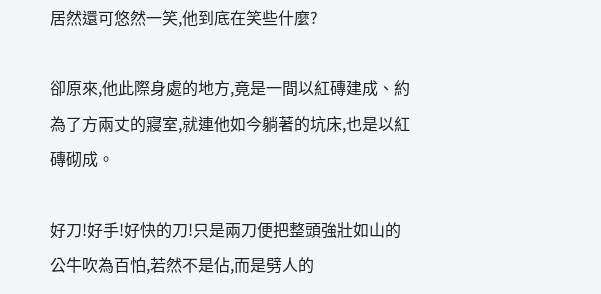居然還可悠然一笑,他到底在笑些什麼?

卻原來,他此際身處的地方,竟是一間以紅磚建成、約為了方兩丈的寢室,就連他如今躺著的坑床,也是以紅磚砌成。

好刀!好手!好快的刀!只是兩刀便把整頭強壯如山的公牛吹為百怕,若然不是佔,而是劈人的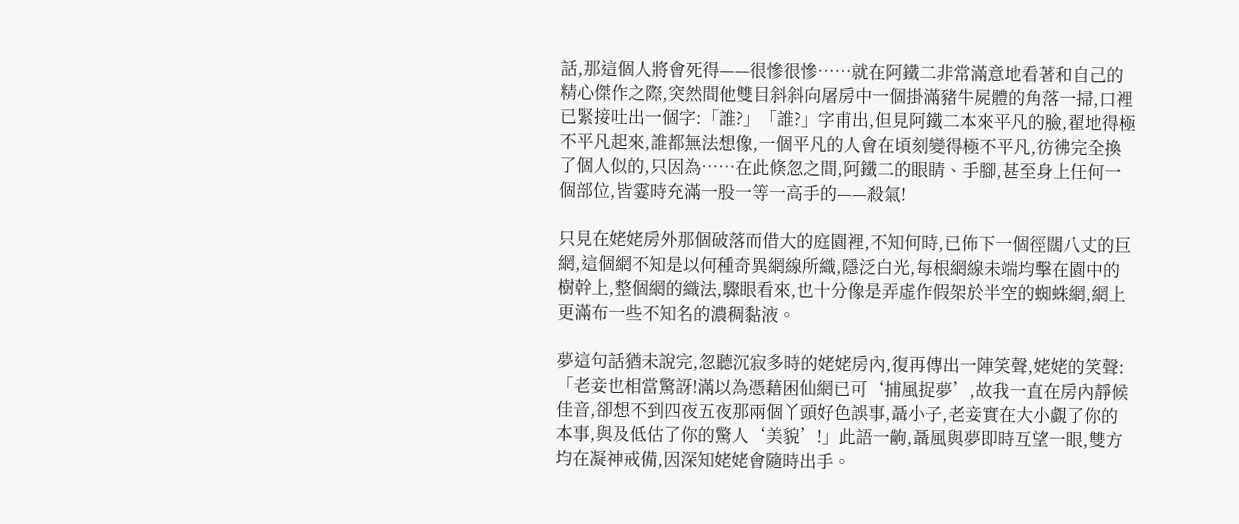話,那這個人將會死得——很慘很慘……就在阿鐵二非常滿意地看著和自己的精心傑作之際,突然間他雙目斜斜向屠房中一個掛滿豬牛屍體的角落一掃,口裡已緊接吐出一個字:「誰?」「誰?」字甫出,但見阿鐵二本來平凡的臉,翟地得極不平凡起來,誰都無法想像,一個平凡的人會在頃刻變得極不平凡,彷彿完全換了個人似的,只因為……在此倏忽之間,阿鐵二的眼睛、手腳,甚至身上任何一個部位,皆霎時充滿一股一等一高手的——殺氣!

只見在姥姥房外那個破落而借大的庭園裡,不知何時,已佈下一個徑闊八丈的巨網,這個網不知是以何種奇異網線所織,隱泛白光,每根網線未端均擊在園中的樹幹上,整個網的織法,驟眼看來,也十分像是弄虛作假架於半空的蜘蛛網,網上更滿布一些不知名的濃稠黏液。

夢這句話猶未說完,忽聽沉寂多時的姥姥房內,復再傳出一陣笑聲,姥姥的笑聲:「老妾也相當驚訝!滿以為憑藉困仙網已可‘捕風捉夢’,故我一直在房內靜候佳音,卻想不到四夜五夜那兩個丫頭好色誤事,聶小子,老妾實在大小覷了你的本事,與及低估了你的驚人‘美貌’!」此語一齣,聶風與夢即時互望一眼,雙方均在凝神戒備,因深知姥姥會隨時出手。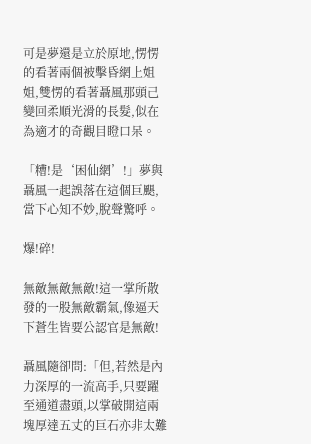可是夢還是立於原地,愣愣的看著兩個被擊昏網上姐姐,雙愣的看著聶風那頭己變回柔順光滑的長髮,似在為適才的奇觀目瞪口呆。

「糟!是‘困仙網’!」夢與聶風一起誤落在這個巨颶,當下心知不妙,脫聲驚呼。

爆!碎!

無敵無敵無敵!這一掌所散發的一股無敵霸氣,像逼天下蒼生皆要公認官是無敵!

聶風隨卻問:「但,若然是內力深厚的一流高手,只要躍至通道盡頭,以掌破開這兩塊厚達五丈的巨石亦非太難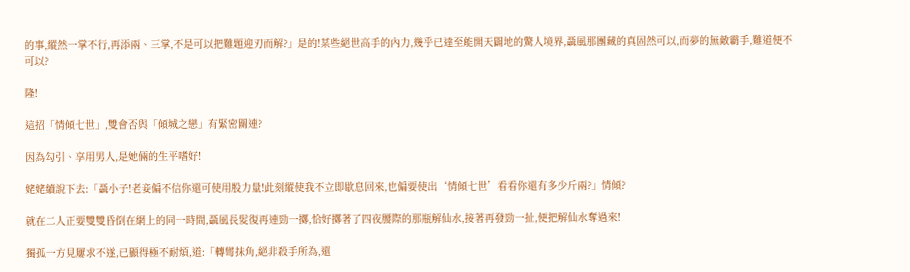的事,縱然一掌不行,再添兩、三掌,不是可以把難題迎刃而解?」是的!某些絕世高手的內力,幾乎已達至能開天闢地的驚人境界,聶風那團藏的真固然可以,而夢的無敵霸手,難道便不可以?

隆!

這招「情傾七世」,雙會否與「傾城之戀」有緊密關連?

因為勾引、享用男人,是她倆的生平嗜好!

姥姥續說下去:「聶小子!老妾偏不信你還可使用股力量!此刻縱使我不立即歇息回來,也偏要使出‘情傾七世’看看你還有多少斤兩?」情傾?

就在二人正要雙雙昏倒在網上的同一時間,聶風長髮復再連勁一擲,恰好擲著了四夜腰際的那瓶解仙水,接著再發勁一扯,便把解仙水奪過來!

獨孤一方見屢求不遂,已顯得極不耐煩,道:「轉彎抹角,絕非殺手所為,還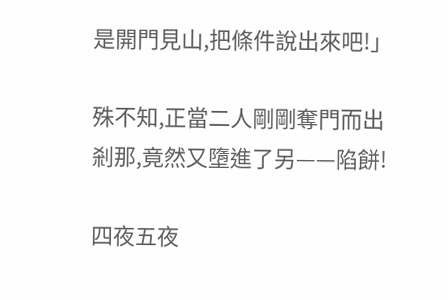是開門見山,把條件說出來吧!」

殊不知,正當二人剛剛奪門而出剎那,竟然又墮進了另——陷餅!

四夜五夜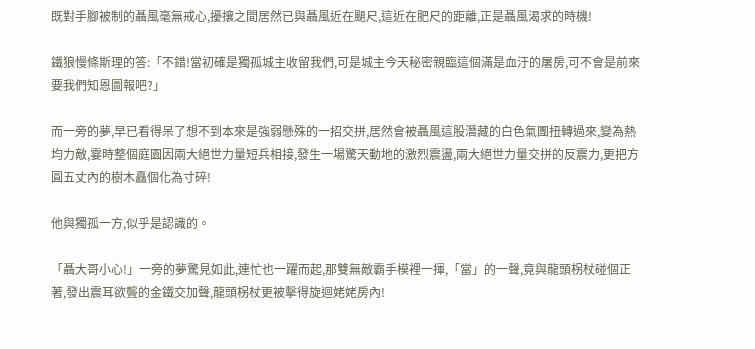既對手腳被制的聶風毫無戒心,擾攘之間居然已與聶風近在颶尺,這近在肥尺的距離,正是聶風渴求的時機!

鐵狼慢條斯理的答:「不錯!當初確是獨孤城主收留我們,可是城主今天秘密親臨這個滿是血汙的屠房,可不會是前來要我們知恩圖報吧?」

而一旁的夢,早已看得呆了想不到本來是強弱懸殊的一招交拼,居然會被聶風這股潛藏的白色氣團扭轉過來,變為熱均力敵,霎時整個庭園因兩大絕世力量短兵相接,發生一場驚天動地的激烈震盪,兩大絕世力量交拼的反震力,更把方圓五丈內的樹木矗個化為寸碎!

他與獨孤一方,似乎是認識的。

「聶大哥小心!」一旁的夢驚見如此,連忙也一躍而起,那雙無敵霸手模裡一揮,「當」的一聲,竟與龍頭柺杖碰個正著,發出震耳欲聾的金鐵交加聲,龍頭柺杖更被擊得旋迴姥姥房內!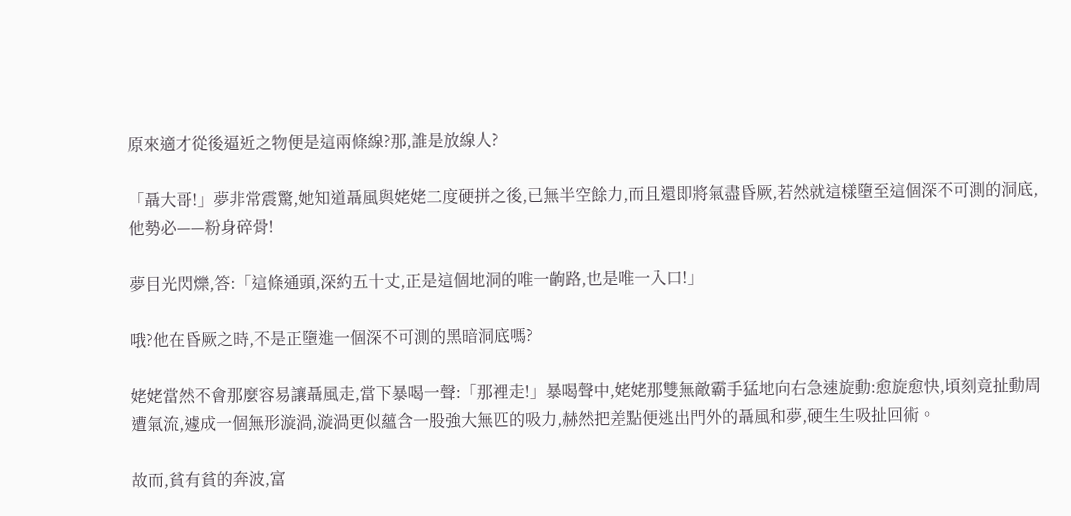原來適才從後逼近之物便是這兩條線?那,誰是放線人?

「聶大哥!」夢非常震驚,她知道聶風與姥姥二度硬拼之後,已無半空餘力,而且還即將氣盡昏厥,若然就這樣墮至這個深不可測的洞底,他勢必——粉身碎骨!

夢目光閃爍,答:「這條通頭,深約五十丈,正是這個地洞的唯一齣路,也是唯一入口!」

哦?他在昏厥之時,不是正墮進一個深不可測的黑暗洞底嗎?

姥姥當然不會那麼容易讓聶風走,當下暴喝一聲:「那裡走!」暴喝聲中,姥姥那雙無敵霸手猛地向右急速旋動:愈旋愈快,頃刻竟扯動周遭氣流,遽成一個無形漩渦,漩渦更似蘊含一股強大無匹的吸力,赫然把差點便逃出門外的聶風和夢,硬生生吸扯回術。

故而,貧有貧的奔波,富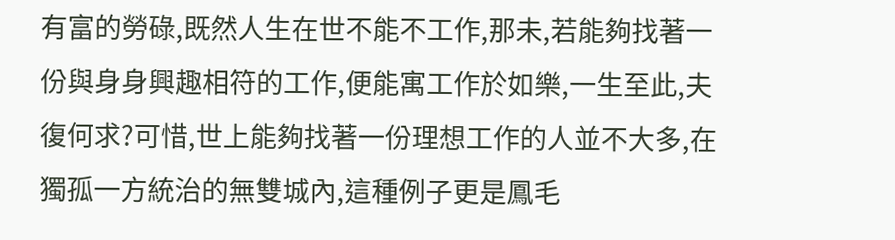有富的勞碌,既然人生在世不能不工作,那未,若能夠找著一份與身身興趣相符的工作,便能寓工作於如樂,一生至此,夫復何求?可惜,世上能夠找著一份理想工作的人並不大多,在獨孤一方統治的無雙城內,這種例子更是鳳毛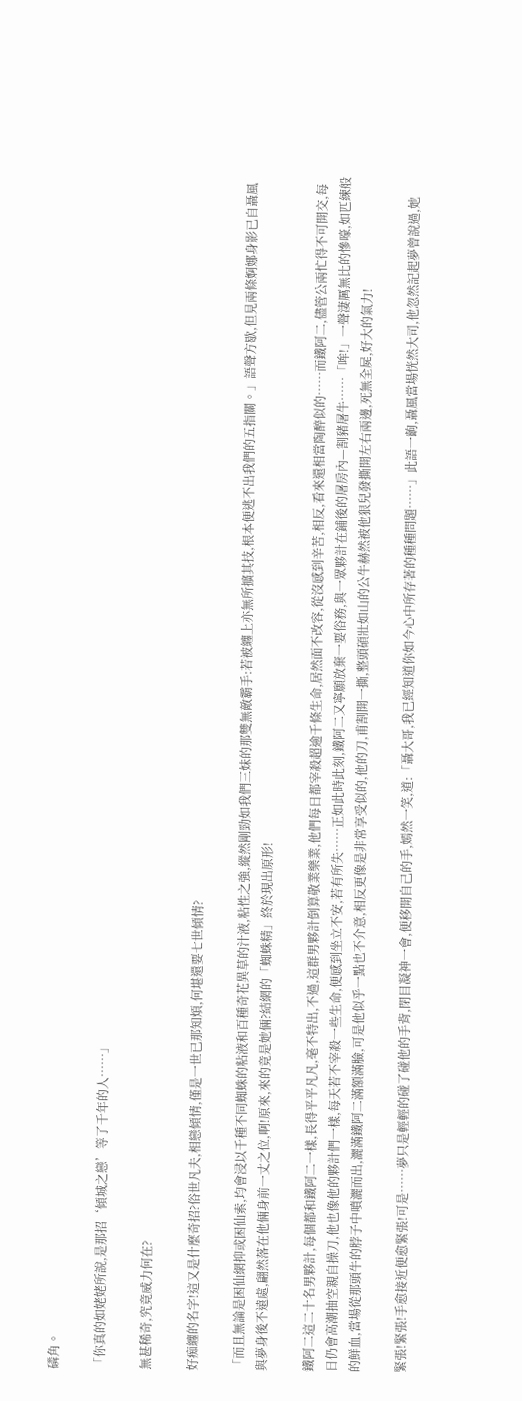磷角。

「你真的如姥姥所說,是那招‘傾城之戀’等了千年的人……」

無甚稀奇,究竟威力何在?

好痴纏的名字!這又是什麼奇招?俗世凡夫,相戀傾情,僅是一世已那知煩,何堪還要七世傾情?

「而且無論是困仙網抑或困仙索,均會浸以千種不同蜘蛛的粘液和百種奇花異草的汁液,粘性之強,縱然剛勁如我們三妹的那雙無敵霸手:若被纏上亦無所擴其技,根本便逃不出我們的五指關。」語聲方歇,但見兩條婀娜身影已自聶風與夢身後不遠處,翩然落在他倆身前一丈之位,啊!原來,來的竟是她倆?結網的「蜘蛛精」終於現出原形!

鐵阿二這二十名男夥計,每個都和鐵阿二一樣,長得平平凡凡,毫不特出,不過,這群男夥計倒算敬業樂業,他們每日都宰殺超逾千條生命,居然面不改容,從沒感到辛苦,相反,看來還相當陶醉似的……而鐵阿二,儘管公兩忙得不可開交,每日仍會高潮抽空親自操刀,他也像他的夥計們一樣,每天若不宰殺一些生命,便感到坐立不安,若有所失……正如此時此刻,鐵阿二又寧願放棄一要俗務,與一眾夥計在鋪後的屠房內—割豬屠牛……「哞!」一聲淒厲無比的慘嚎,如匹練般的鮮血,當場從那頭牛的脖子中噴灑而出,灑滿鐵阿二滿額滿臉,可是他似乎一點也不介意,相反更像是非常享受似的,他的刀,甫割開一撕,整頭碩壯如山的公牛赫然被他狠兒發撕開左右兩邊,死無全屍,好大的氣力!

緊張!緊張!手愈接近便愈緊張!可是……夢只是輕輕的碰了碰他的手背,閉目凝神一會,便移開自己的手,嫣然一笑,道:「聶大哥,我已經知道你如今心中所存著的種種問題……」此語一齣,聶風當場恍然大司,他忽然記起夢曾說過,她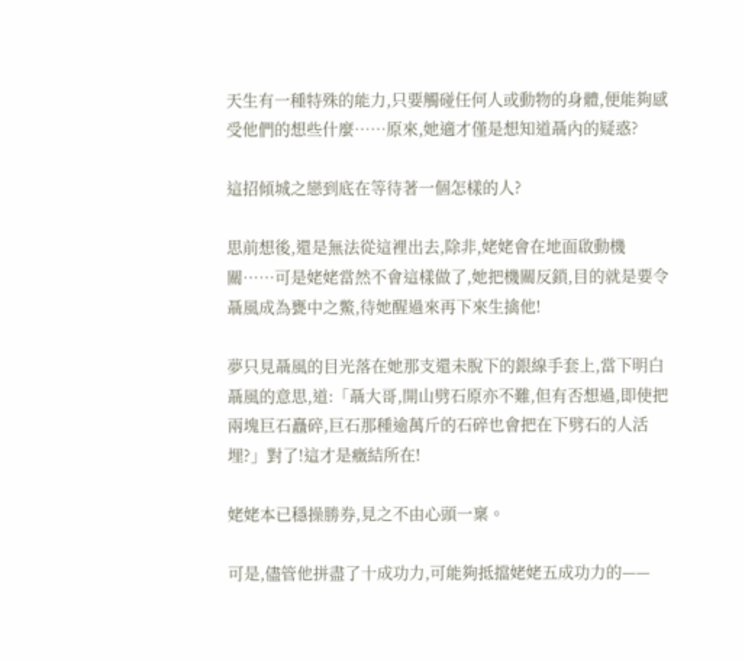天生有一種特殊的能力,只要觸碰任何人或動物的身體,便能夠感受他們的想些什麼……原來,她適才僅是想知道聶內的疑惑?

這招傾城之戀到底在等待著一個怎樣的人?

思前想後,還是無法從這裡出去,除非,姥姥會在地面啟動機關……可是姥姥當然不會這樣做了,她把機關反鎖,目的就是要令聶風成為甕中之鱉,待她醒過來再下來生擒他!

夢只見聶風的目光落在她那支還未脫下的銀線手套上,當下明白聶風的意思,道:「聶大哥,開山劈石原亦不難,但有否想過,即使把兩塊巨石矗碎,巨石那種逾萬斤的石碎也會把在下劈石的人活埋?」對了!這才是癥結所在!

姥姥本已穩操勝券,見之不由心頭一稟。

可是,儘管他拼盡了十成功力,可能夠抵擋姥姥五成功力的——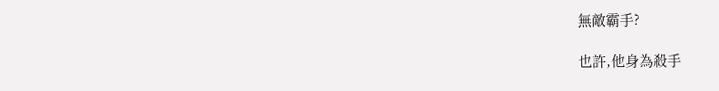無敵霸手?

也許,他身為殺手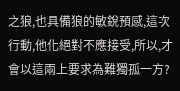之狼,也具備狼的敏銳預感,這次行動,他化絕對不應接受,所以,才會以這兩上要求為難獨孤一方?